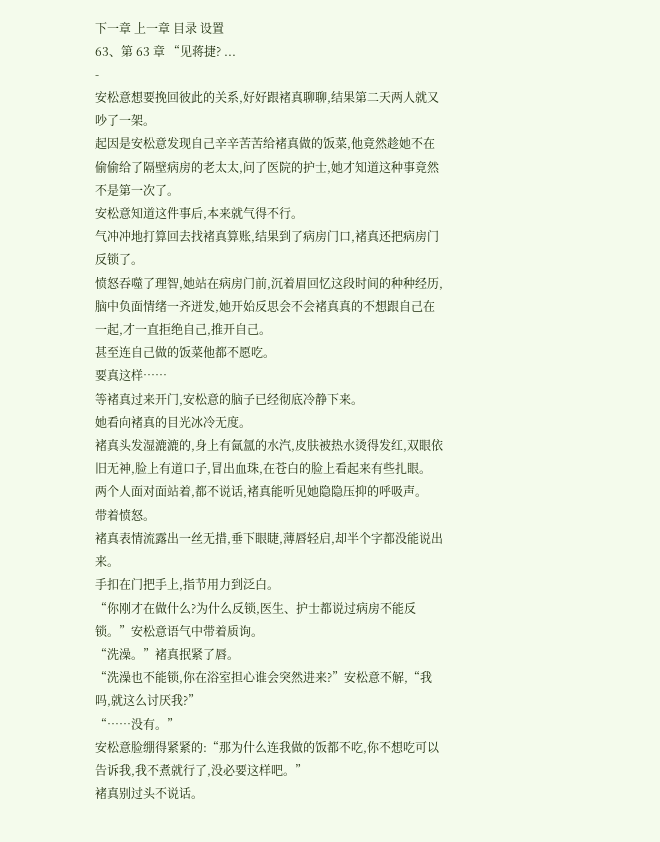下一章 上一章 目录 设置
63、第 63 章 “见蒋捷? ...
-
安松意想要挽回彼此的关系,好好跟褚真聊聊,结果第二天两人就又吵了一架。
起因是安松意发现自己辛辛苦苦给褚真做的饭菜,他竟然趁她不在偷偷给了隔壁病房的老太太,问了医院的护士,她才知道这种事竟然不是第一次了。
安松意知道这件事后,本来就气得不行。
气冲冲地打算回去找褚真算账,结果到了病房门口,褚真还把病房门反锁了。
愤怒吞噬了理智,她站在病房门前,沉着眉回忆这段时间的种种经历,脑中负面情绪一齐迸发,她开始反思会不会褚真真的不想跟自己在一起,才一直拒绝自己,推开自己。
甚至连自己做的饭菜他都不愿吃。
要真这样……
等褚真过来开门,安松意的脑子已经彻底冷静下来。
她看向褚真的目光冰冷无度。
褚真头发湿漉漉的,身上有氤氲的水汽,皮肤被热水烫得发红,双眼依旧无神,脸上有道口子,冒出血珠,在苍白的脸上看起来有些扎眼。
两个人面对面站着,都不说话,褚真能听见她隐隐压抑的呼吸声。
带着愤怒。
褚真表情流露出一丝无措,垂下眼睫,薄唇轻启,却半个字都没能说出来。
手扣在门把手上,指节用力到泛白。
“你刚才在做什么?为什么反锁,医生、护士都说过病房不能反锁。”安松意语气中带着质询。
“洗澡。”褚真抿紧了唇。
“洗澡也不能锁,你在浴室担心谁会突然进来?”安松意不解,“我吗,就这么讨厌我?”
“……没有。”
安松意脸绷得紧紧的:“那为什么连我做的饭都不吃,你不想吃可以告诉我,我不煮就行了,没必要这样吧。”
褚真别过头不说话。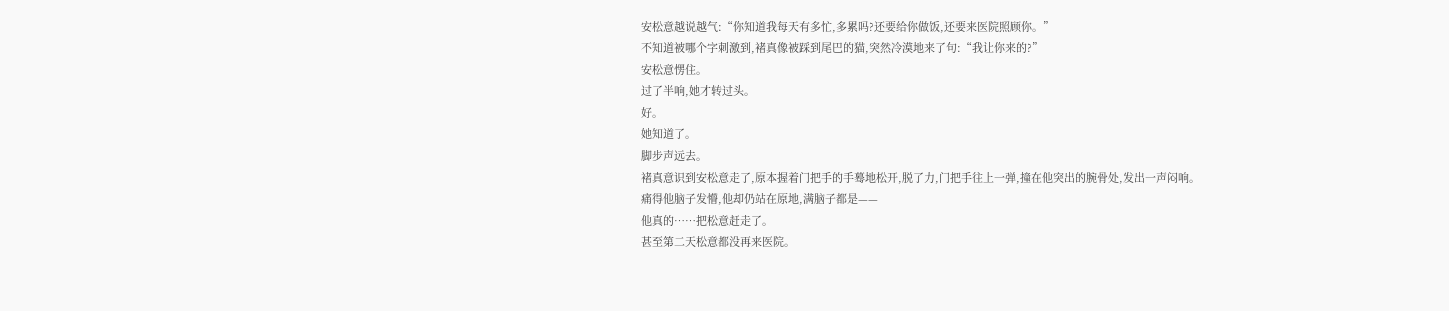安松意越说越气:“你知道我每天有多忙,多累吗?还要给你做饭,还要来医院照顾你。”
不知道被哪个字刺激到,褚真像被踩到尾巴的猫,突然冷漠地来了句:“我让你来的?”
安松意愣住。
过了半响,她才转过头。
好。
她知道了。
脚步声远去。
褚真意识到安松意走了,原本握着门把手的手蓦地松开,脱了力,门把手往上一弹,撞在他突出的腕骨处,发出一声闷响。
痛得他脑子发懵,他却仍站在原地,满脑子都是——
他真的……把松意赶走了。
甚至第二天松意都没再来医院。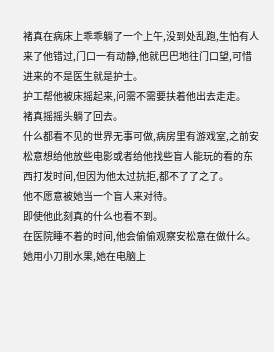褚真在病床上乖乖躺了一个上午,没到处乱跑,生怕有人来了他错过,门口一有动静,他就巴巴地往门口望,可惜进来的不是医生就是护士。
护工帮他被床摇起来,问需不需要扶着他出去走走。
褚真摇摇头躺了回去。
什么都看不见的世界无事可做,病房里有游戏室,之前安松意想给他放些电影或者给他找些盲人能玩的看的东西打发时间,但因为他太过抗拒,都不了了之了。
他不愿意被她当一个盲人来对待。
即使他此刻真的什么也看不到。
在医院睡不着的时间,他会偷偷观察安松意在做什么。
她用小刀削水果,她在电脑上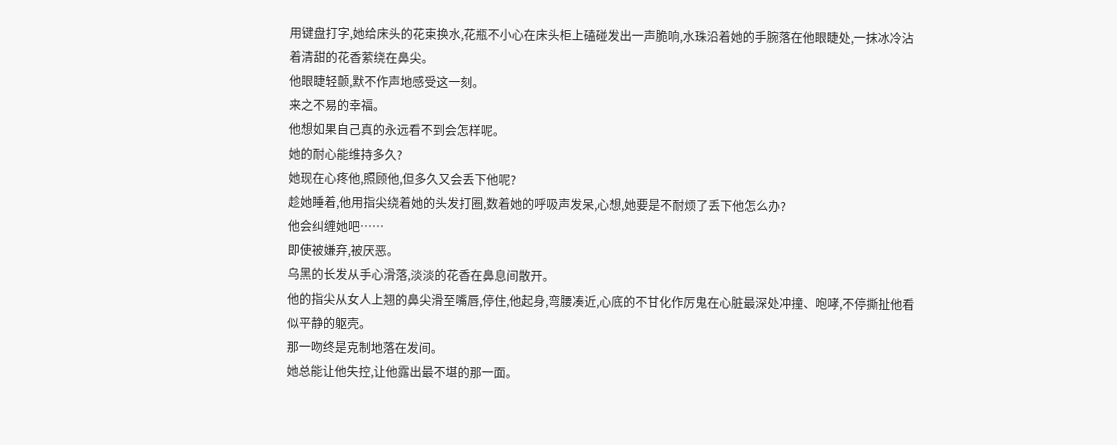用键盘打字,她给床头的花束换水,花瓶不小心在床头柜上磕碰发出一声脆响,水珠沿着她的手腕落在他眼睫处,一抹冰冷沾着清甜的花香萦绕在鼻尖。
他眼睫轻颤,默不作声地感受这一刻。
来之不易的幸福。
他想如果自己真的永远看不到会怎样呢。
她的耐心能维持多久?
她现在心疼他,照顾他,但多久又会丢下他呢?
趁她睡着,他用指尖绕着她的头发打圈,数着她的呼吸声发呆,心想,她要是不耐烦了丢下他怎么办?
他会纠缠她吧……
即使被嫌弃,被厌恶。
乌黑的长发从手心滑落,淡淡的花香在鼻息间散开。
他的指尖从女人上翘的鼻尖滑至嘴唇,停住,他起身,弯腰凑近,心底的不甘化作厉鬼在心脏最深处冲撞、咆哮,不停撕扯他看似平静的躯壳。
那一吻终是克制地落在发间。
她总能让他失控,让他露出最不堪的那一面。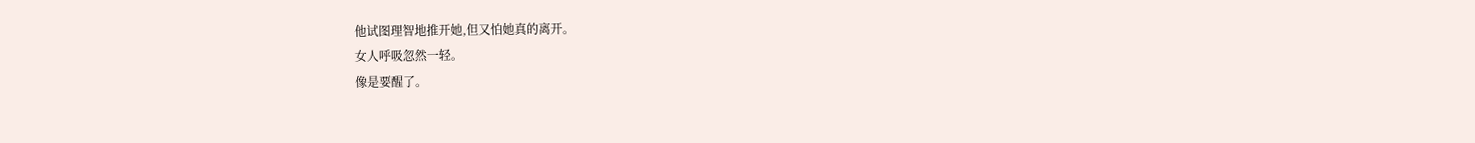他试图理智地推开她,但又怕她真的离开。
女人呼吸忽然一轻。
像是要醒了。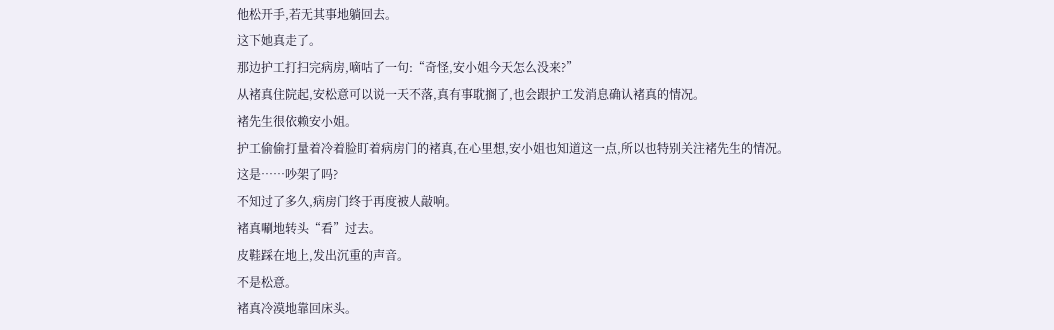他松开手,若无其事地躺回去。
这下她真走了。
那边护工打扫完病房,嘀咕了一句:“奇怪,安小姐今天怎么没来?”
从褚真住院起,安松意可以说一天不落,真有事耽搁了,也会跟护工发消息确认褚真的情况。
褚先生很依赖安小姐。
护工偷偷打量着冷着脸盯着病房门的褚真,在心里想,安小姐也知道这一点,所以也特别关注褚先生的情况。
这是……吵架了吗?
不知过了多久,病房门终于再度被人敲响。
褚真唰地转头“看”过去。
皮鞋踩在地上,发出沉重的声音。
不是松意。
褚真冷漠地靠回床头。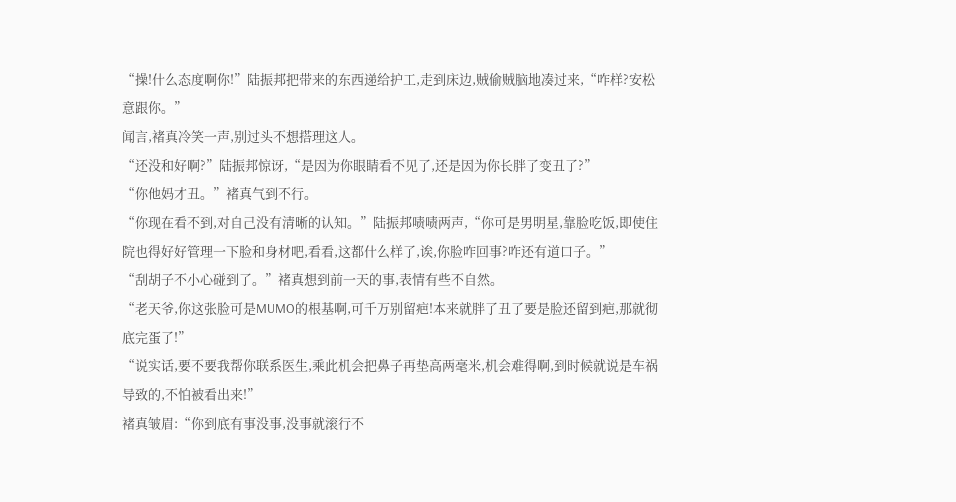“操!什么态度啊你!”陆振邦把带来的东西递给护工,走到床边,贼偷贼脑地凑过来,“咋样?安松意跟你。”
闻言,褚真冷笑一声,别过头不想搭理这人。
“还没和好啊?”陆振邦惊讶,“是因为你眼睛看不见了,还是因为你长胖了变丑了?”
“你他妈才丑。”褚真气到不行。
“你现在看不到,对自己没有清晰的认知。”陆振邦啧啧两声,“你可是男明星,靠脸吃饭,即使住院也得好好管理一下脸和身材吧,看看,这都什么样了,诶,你脸咋回事?咋还有道口子。”
“刮胡子不小心碰到了。”褚真想到前一天的事,表情有些不自然。
“老天爷,你这张脸可是MUMO的根基啊,可千万别留疤!本来就胖了丑了要是脸还留到疤,那就彻底完蛋了!”
“说实话,要不要我帮你联系医生,乘此机会把鼻子再垫高两毫米,机会难得啊,到时候就说是车祸导致的,不怕被看出来!”
褚真皱眉:“你到底有事没事,没事就滚行不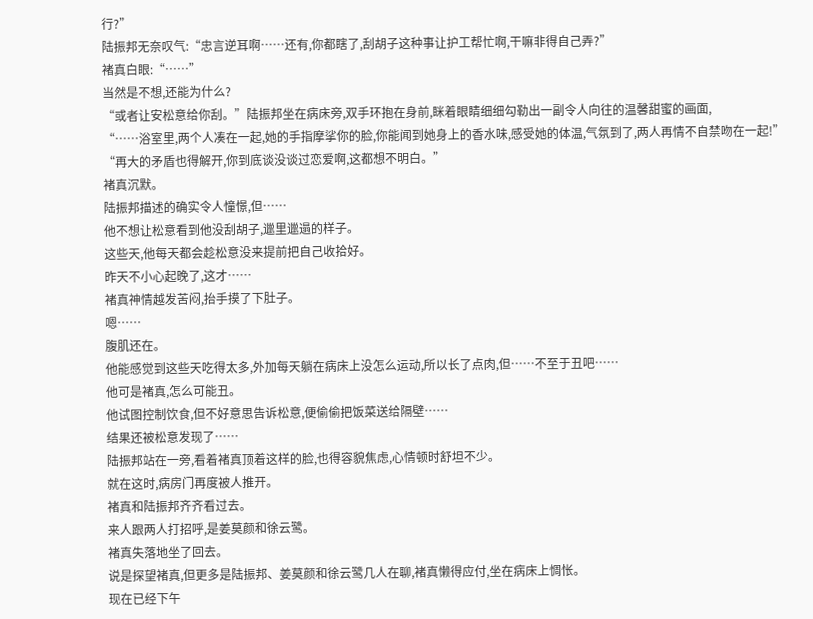行?”
陆振邦无奈叹气:“忠言逆耳啊……还有,你都瞎了,刮胡子这种事让护工帮忙啊,干嘛非得自己弄?”
褚真白眼:“……”
当然是不想,还能为什么?
“或者让安松意给你刮。”陆振邦坐在病床旁,双手环抱在身前,眯着眼睛细细勾勒出一副令人向往的温馨甜蜜的画面,
“……浴室里,两个人凑在一起,她的手指摩挲你的脸,你能闻到她身上的香水味,感受她的体温,气氛到了,两人再情不自禁吻在一起!”
“再大的矛盾也得解开,你到底谈没谈过恋爱啊,这都想不明白。”
褚真沉默。
陆振邦描述的确实令人憧憬,但……
他不想让松意看到他没刮胡子,邋里邋遢的样子。
这些天,他每天都会趁松意没来提前把自己收拾好。
昨天不小心起晚了,这才……
褚真神情越发苦闷,抬手摸了下肚子。
嗯……
腹肌还在。
他能感觉到这些天吃得太多,外加每天躺在病床上没怎么运动,所以长了点肉,但……不至于丑吧……
他可是褚真,怎么可能丑。
他试图控制饮食,但不好意思告诉松意,便偷偷把饭菜送给隔壁……
结果还被松意发现了……
陆振邦站在一旁,看着褚真顶着这样的脸,也得容貌焦虑,心情顿时舒坦不少。
就在这时,病房门再度被人推开。
褚真和陆振邦齐齐看过去。
来人跟两人打招呼,是姜莫颜和徐云鹭。
褚真失落地坐了回去。
说是探望褚真,但更多是陆振邦、姜莫颜和徐云鹭几人在聊,褚真懒得应付,坐在病床上惆怅。
现在已经下午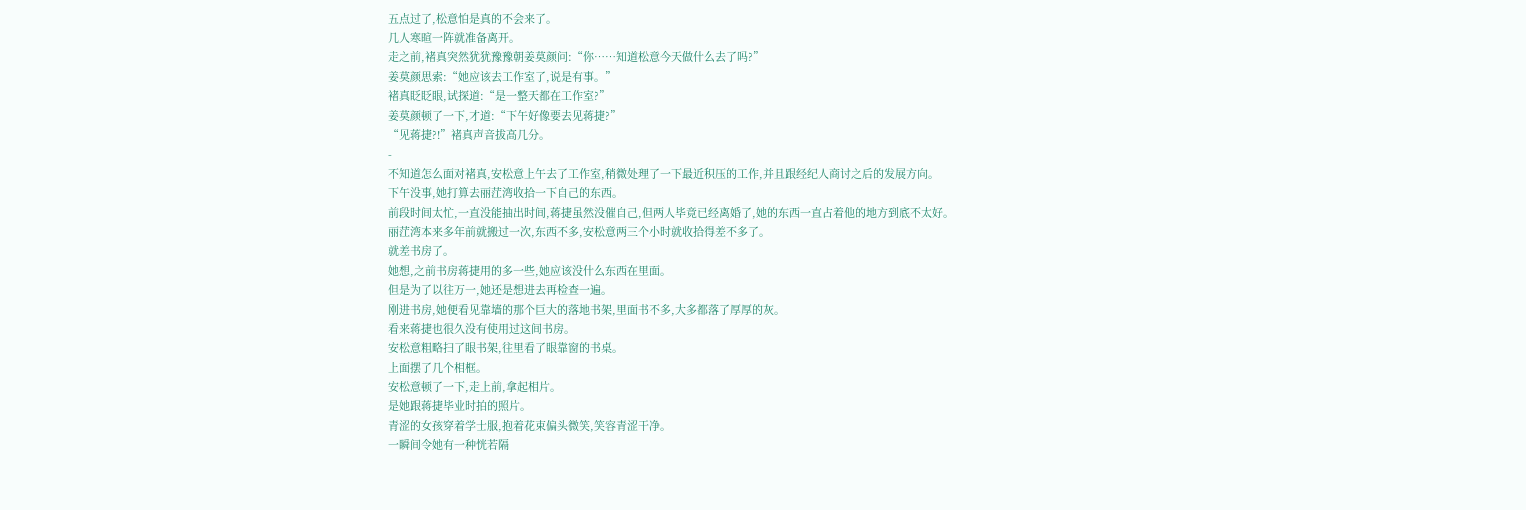五点过了,松意怕是真的不会来了。
几人寒暄一阵就准备离开。
走之前,褚真突然犹犹豫豫朝姜莫颜问:“你……知道松意今天做什么去了吗?”
姜莫颜思索:“她应该去工作室了,说是有事。”
褚真眨眨眼,试探道:“是一整天都在工作室?”
姜莫颜顿了一下,才道:“下午好像要去见蒋捷?”
“见蒋捷?!”褚真声音拔高几分。
-
不知道怎么面对褚真,安松意上午去了工作室,稍微处理了一下最近积压的工作,并且跟经纪人商讨之后的发展方向。
下午没事,她打算去丽茳湾收拾一下自己的东西。
前段时间太忙,一直没能抽出时间,蒋捷虽然没催自己,但两人毕竟已经离婚了,她的东西一直占着他的地方到底不太好。
丽茳湾本来多年前就搬过一次,东西不多,安松意两三个小时就收拾得差不多了。
就差书房了。
她想,之前书房蒋捷用的多一些,她应该没什么东西在里面。
但是为了以往万一,她还是想进去再检查一遍。
刚进书房,她便看见靠墙的那个巨大的落地书架,里面书不多,大多都落了厚厚的灰。
看来蒋捷也很久没有使用过这间书房。
安松意粗略扫了眼书架,往里看了眼靠窗的书桌。
上面摆了几个相框。
安松意顿了一下,走上前,拿起相片。
是她跟蒋捷毕业时拍的照片。
青涩的女孩穿着学士服,抱着花束偏头微笑,笑容青涩干净。
一瞬间令她有一种恍若隔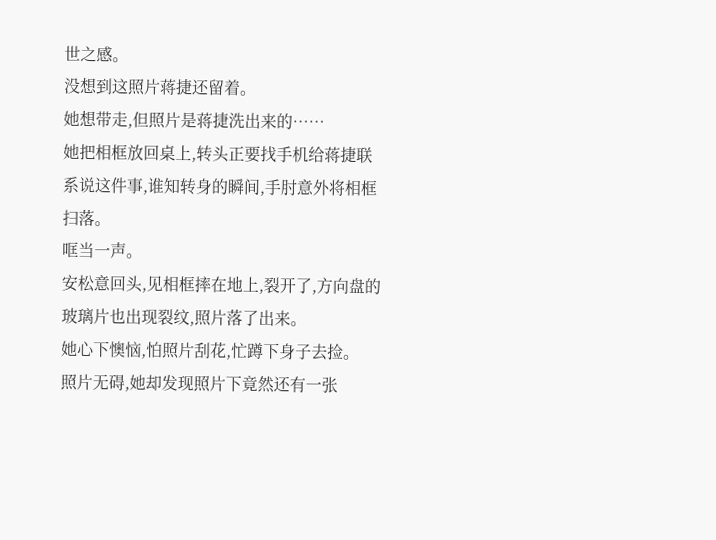世之感。
没想到这照片蒋捷还留着。
她想带走,但照片是蒋捷洗出来的……
她把相框放回桌上,转头正要找手机给蒋捷联系说这件事,谁知转身的瞬间,手肘意外将相框扫落。
哐当一声。
安松意回头,见相框摔在地上,裂开了,方向盘的玻璃片也出现裂纹,照片落了出来。
她心下懊恼,怕照片刮花,忙蹲下身子去捡。
照片无碍,她却发现照片下竟然还有一张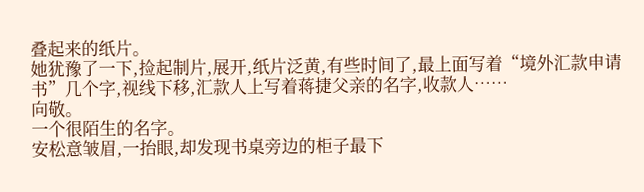叠起来的纸片。
她犹豫了一下,捡起制片,展开,纸片泛黄,有些时间了,最上面写着“境外汇款申请书”几个字,视线下移,汇款人上写着蒋捷父亲的名字,收款人……
向敬。
一个很陌生的名字。
安松意皱眉,一抬眼,却发现书桌旁边的柜子最下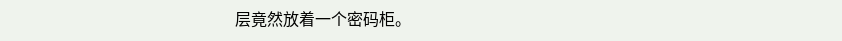层竟然放着一个密码柜。